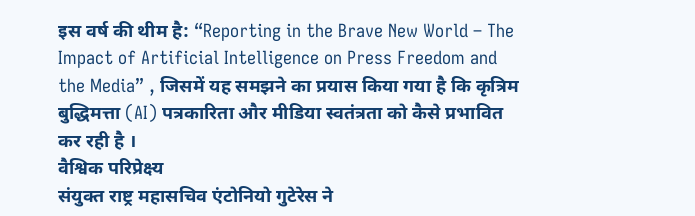इस वर्ष की थीम है: “Reporting in the Brave New World – The Impact of Artificial Intelligence on Press Freedom and the Media” , जिसमें यह समझने का प्रयास किया गया है कि कृत्रिम बुद्धिमत्ता (AI) पत्रकारिता और मीडिया स्वतंत्रता को कैसे प्रभावित कर रही है ।
वैश्विक परिप्रेक्ष्य
संयुक्त राष्ट्र महासचिव एंटोनियो गुटेरेस ने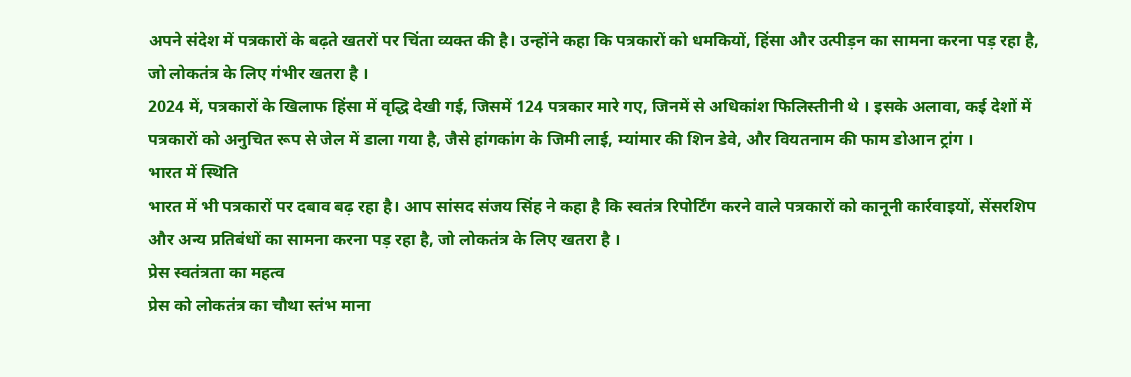अपने संदेश में पत्रकारों के बढ़ते खतरों पर चिंता व्यक्त की है। उन्होंने कहा कि पत्रकारों को धमकियों, हिंसा और उत्पीड़न का सामना करना पड़ रहा है, जो लोकतंत्र के लिए गंभीर खतरा है ।
2024 में, पत्रकारों के खिलाफ हिंसा में वृद्धि देखी गई, जिसमें 124 पत्रकार मारे गए, जिनमें से अधिकांश फिलिस्तीनी थे । इसके अलावा, कई देशों में पत्रकारों को अनुचित रूप से जेल में डाला गया है, जैसे हांगकांग के जिमी लाई, म्यांमार की शिन डेवे, और वियतनाम की फाम डोआन ट्रांग ।
भारत में स्थिति
भारत में भी पत्रकारों पर दबाव बढ़ रहा है। आप सांसद संजय सिंह ने कहा है कि स्वतंत्र रिपोर्टिंग करने वाले पत्रकारों को कानूनी कार्रवाइयों, सेंसरशिप और अन्य प्रतिबंधों का सामना करना पड़ रहा है, जो लोकतंत्र के लिए खतरा है ।
प्रेस स्वतंत्रता का महत्व
प्रेस को लोकतंत्र का चौथा स्तंभ माना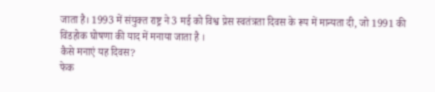जाता है। 1993 में संयुक्त राष्ट्र ने 3 मई को विश्व प्रेस स्वतंत्रता दिवस के रूप में मान्यता दी, जो 1991 की विंडहोक घोषणा की याद में मनाया जाता है ।
कैसे मनाएं यह दिवस?
फेक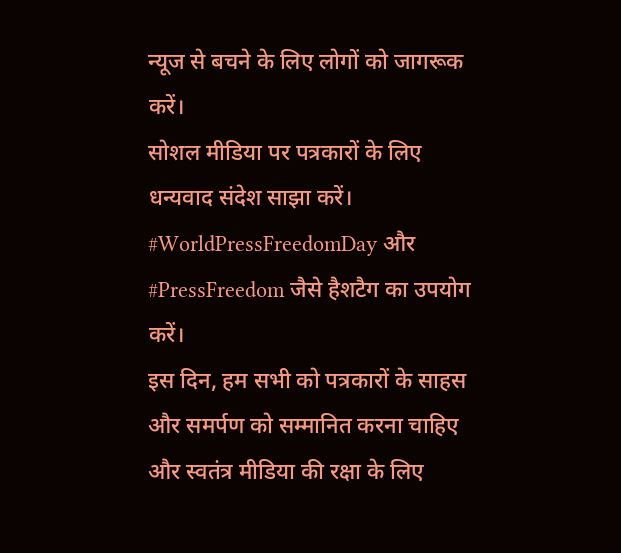न्यूज से बचने के लिए लोगों को जागरूक करें।
सोशल मीडिया पर पत्रकारों के लिए धन्यवाद संदेश साझा करें।
#WorldPressFreedomDay और #PressFreedom जैसे हैशटैग का उपयोग करें।
इस दिन, हम सभी को पत्रकारों के साहस और समर्पण को सम्मानित करना चाहिए और स्वतंत्र मीडिया की रक्षा के लिए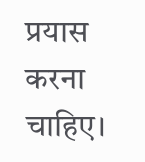प्रयास करना चाहिए।